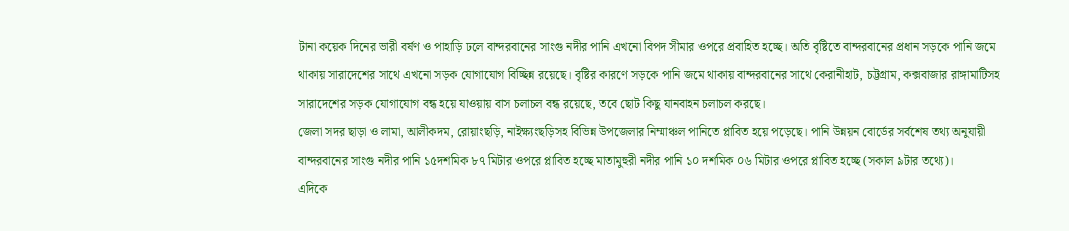টানা কয়েক দিনের ভারী বর্ষণ ও পাহাড়ি ঢলে বান্দরবানের সাংগু নদীর পানি এখনো বিপদ সীমার ওপরে প্রবাহিত হচ্ছে। অতি বৃষ্টিতে বান্দরবানের প্রধান সড়কে পানি জমে থাকায় সারাদেশের সাথে এখনো সড়ক যোগাযোগ বিচ্ছিন্ন রয়েছে। বৃষ্টির কারণে সড়কে পানি জমে থাকায় বান্দরবানের সাথে কেরানীহাট, চট্টগ্রাম, কক্সবাজার রাঙ্গামাটিসহ সারাদেশের সড়ক যোগাযোগ বন্ধ হয়ে যাওয়ায় বাস চলাচল বন্ধ রয়েছে, তবে ছোট কিছু যানবাহন চলাচল করছে।
জেলা সদর ছাড়া ও লামা, আলীকদম, রোয়াংছড়ি, নাইক্ষ্যংছড়িসহ বিভিন্ন উপজেলার নিম্মাঞ্চল পানিতে প্লাবিত হয়ে পড়েছে। পানি উন্নয়ন বোর্ডের সর্বশেষ তথ্য অনুযায়ী বান্দরবানের সাংগু নদীর পানি ১৫দশমিক ৮৭ মিটার ওপরে প্লাবিত হচ্ছে মাতামুহুরী নদীর পানি ১০ দশমিক ০৬ মিটার ওপরে প্লাবিত হচ্ছে (সকাল ৯টার তথ্যে)।
এদিকে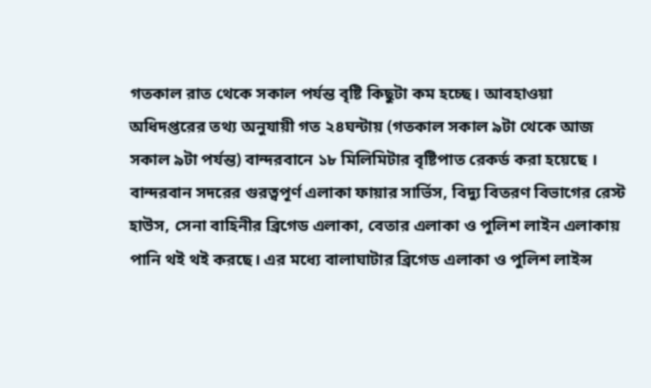গতকাল রাত থেকে সকাল পর্যন্ত বৃষ্টি কিছুটা কম হচ্ছে। আবহাওয়া অধিদপ্তরের তথ্য অনুযায়ী গত ২৪ঘন্টায় (গতকাল সকাল ৯টা থেকে আজ সকাল ৯টা পর্যন্ত) বান্দরবানে ১৮ মিলিমিটার বৃষ্টিপাত রেকর্ড করা হয়েছে ।
বান্দরবান সদরের গুরত্বপূর্ণ এলাকা ফায়ার সার্ভিস, বিদ্যু বিতরণ বিভাগের রেস্ট হাউস, সেনা বাহিনীর ব্রিগেড এলাকা, বেতার এলাকা ও পুলিশ লাইন এলাকায় পানি থই থই করছে। এর মধ্যে বালাঘাটার ব্রিগেড এলাকা ও পুলিশ লাইন্স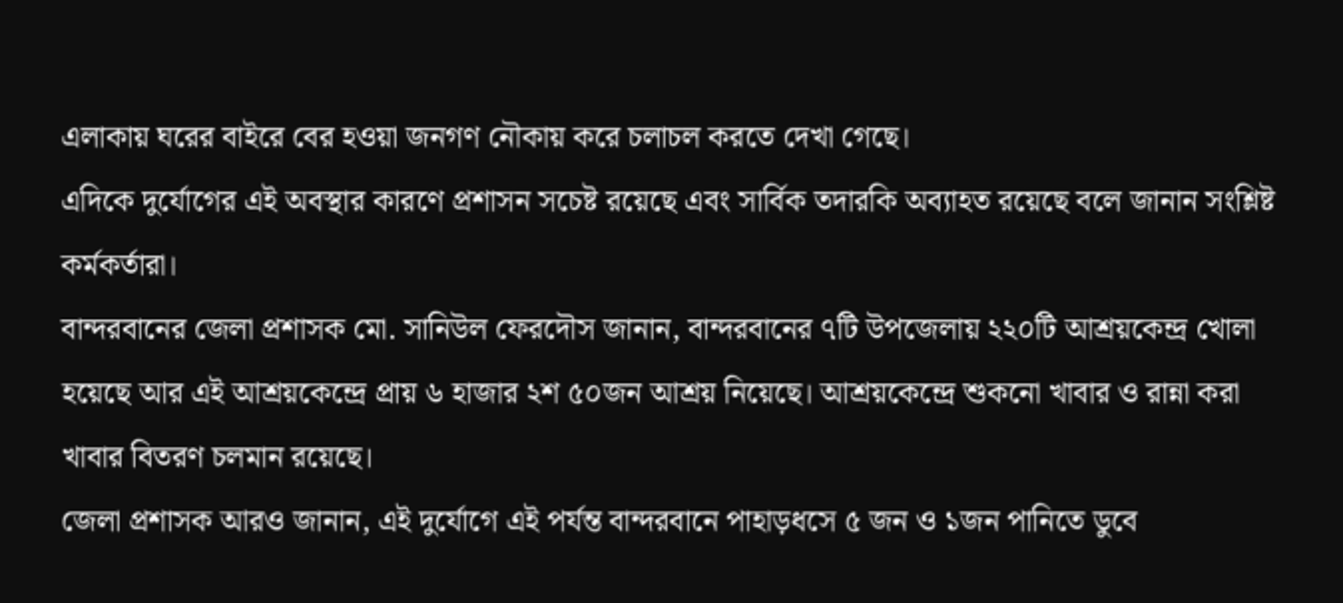এলাকায় ঘরের বাইরে বের হওয়া জনগণ নৌকায় করে চলাচল করতে দেখা গেছে।
এদিকে দুর্যোগের এই অবস্থার কারণে প্রশাসন সচেষ্ট রয়েছে এবং সার্বিক তদারকি অব্যাহত রয়েছে বলে জানান সংশ্লিষ্ট কর্মকর্তারা।
বান্দরবানের জেলা প্রশাসক মো. সানিউল ফেরদৌস জানান, বান্দরবানের ৭টি উপজেলায় ২২০টি আশ্রয়কেন্দ্র খোলা হয়েছে আর এই আশ্রয়কেন্দ্রে প্রায় ৬ হাজার ২শ ৫০জন আশ্রয় নিয়েছে। আশ্রয়কেন্দ্রে শুকনো খাবার ও রান্না করা খাবার বিতরণ চলমান রয়েছে।
জেলা প্রশাসক আরও জানান, এই দুর্যোগে এই পর্যন্ত বান্দরবানে পাহাড়ধসে ৫ জন ও ১জন পানিতে ডুবে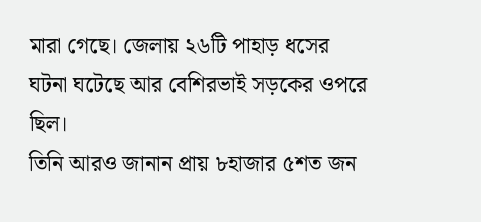মারা গেছে। জেলায় ২৬টি পাহাড় ধসের ঘটনা ঘটেছে আর বেশিরভাই সড়কের ওপরে ছিল।
তিনি আরও জানান প্রায় ৮হাজার ৫শত জন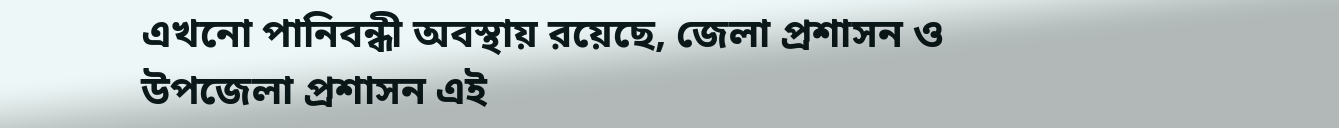এখনো পানিবন্ধী অবস্থায় রয়েছে, জেলা প্রশাসন ও উপজেলা প্রশাসন এই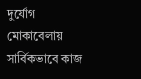দুর্যোগ মোকাবেলায় সার্বিকভাবে কাজ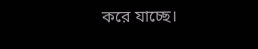করে যাচ্ছে।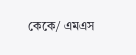কেকে/ এমএস